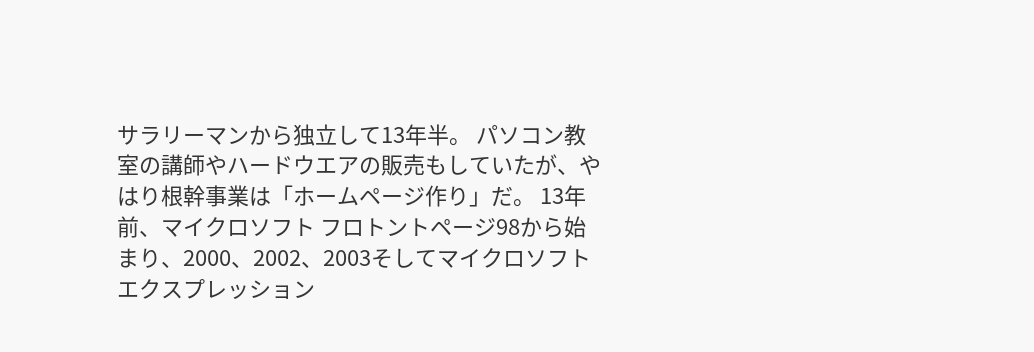サラリーマンから独立して13年半。 パソコン教室の講師やハードウエアの販売もしていたが、やはり根幹事業は「ホームページ作り」だ。 13年前、マイクロソフト フロトントページ98から始まり、2000、2002、2003そしてマイクロソフト エクスプレッション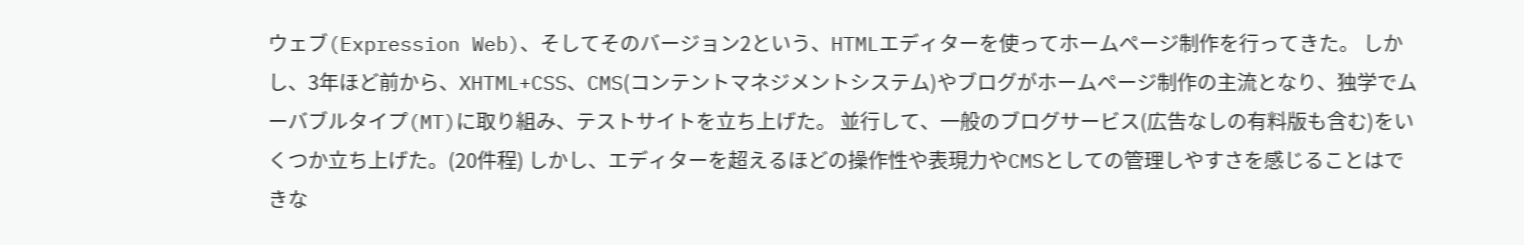ウェブ(Expression Web)、そしてそのバージョン2という、HTMLエディターを使ってホームページ制作を行ってきた。 しかし、3年ほど前から、XHTML+CSS、CMS(コンテントマネジメントシステム)やブログがホームページ制作の主流となり、独学でムーバブルタイプ(MT)に取り組み、テストサイトを立ち上げた。 並行して、一般のブログサービス(広告なしの有料版も含む)をいくつか立ち上げた。(20件程) しかし、エディターを超えるほどの操作性や表現力やCMSとしての管理しやすさを感じることはできな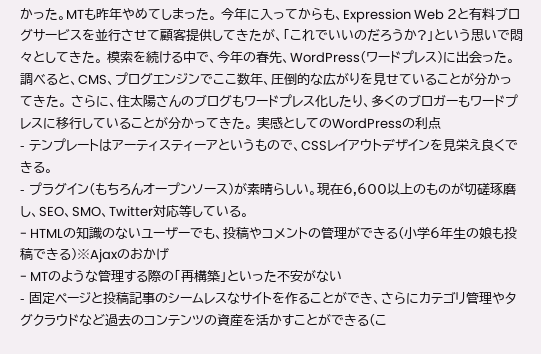かった。MTも昨年やめてしまった。 今年に入ってからも、Expression Web 2と有料ブログサービスを並行させて顧客提供してきたが、「これでいいのだろうか?」という思いで悶々としてきた。 模索を続ける中で、今年の春先、WordPress(ワードプレス)に出会った。 調べると、CMS、プログエンジンでここ数年、圧倒的な広がりを見せていることが分かってきた。 さらに、住太陽さんのブログもワードプレス化したり、多くのブロガーもワードプレスに移行していることが分かってきた。 実感としてのWordPressの利点
- テンプレートはアーティスティーアというもので、CSSレイアウトデザインを見栄え良くできる。
- プラグイン(もちろんオープンソース)が素晴らしい。現在6,600以上のものが切磋琢磨し、SEO、SMO、Twitter対応等している。
- HTMLの知識のないユーザーでも、投稿やコメントの管理ができる(小学6年生の娘も投稿できる)※Ajaxのおかげ
- MTのような管理する際の「再構築」といった不安がない
- 固定ページと投稿記事のシームレスなサイトを作ることができ、さらにカテゴリ管理やタグクラウドなど過去のコンテンツの資産を活かすことができる(こ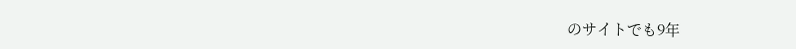のサイトでも9年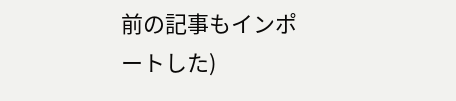前の記事もインポートした)